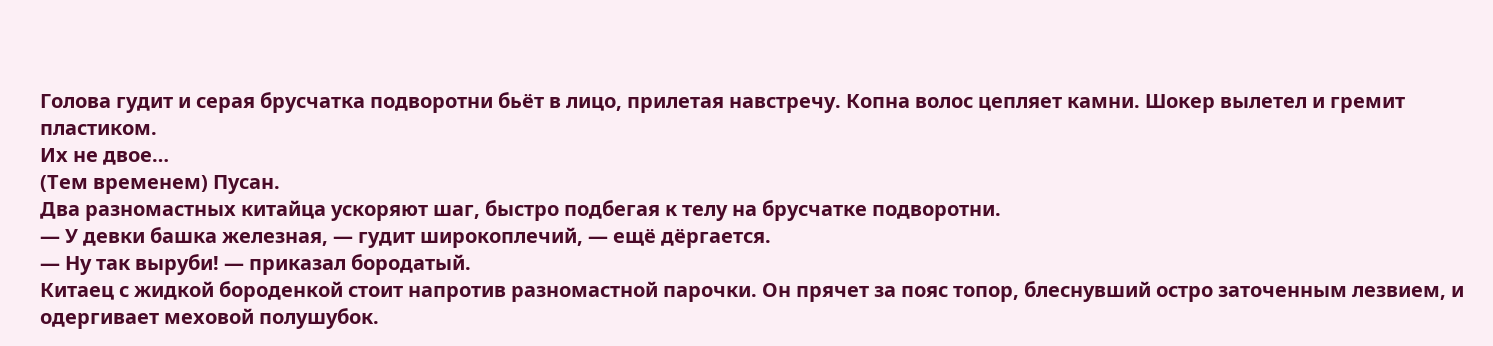Голова гудит и серая брусчатка подворотни бьёт в лицо, прилетая навстречу. Копна волос цепляет камни. Шокер вылетел и гремит пластиком.
Их не двое…
(Тем временем) Пусан.
Два разномастных китайца ускоряют шаг, быстро подбегая к телу на брусчатке подворотни.
— У девки башка железная, — гудит широкоплечий, — ещё дёргается.
— Ну так выруби! — приказал бородатый.
Китаец с жидкой бороденкой стоит напротив разномастной парочки. Он прячет за пояс топор, блеснувший остро заточенным лезвием, и одергивает меховой полушубок.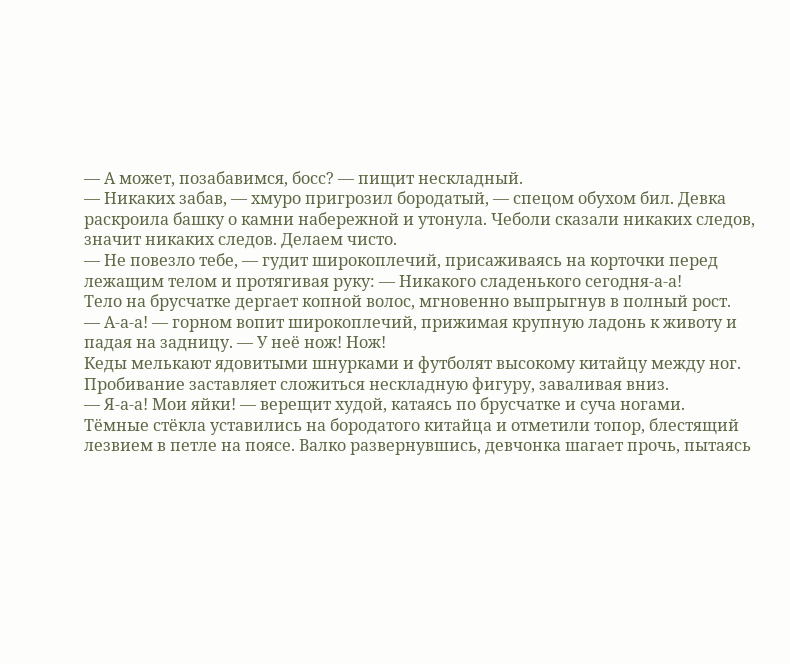— А может, позабавимся, босс? — пищит нескладный.
— Никаких забав, — хмуро пригрозил бородатый, — спецом обухом бил. Девка раскроила башку о камни набережной и утонула. Чеболи сказали никаких следов, значит никаких следов. Делаем чисто.
— Не повезло тебе, — гудит широкоплечий, присаживаясь на корточки перед лежащим телом и протягивая руку: — Никакого сладенького сегодня-а-а!
Тело на брусчатке дергает копной волос, мгновенно выпрыгнув в полный рост.
— А-а-а! — горном вопит широкоплечий, прижимая крупную ладонь к животу и падая на задницу. — У неё нож! Нож!
Кеды мелькают ядовитыми шнурками и футболят высокому китайцу между ног. Пробивание заставляет сложиться нескладную фигуру, заваливая вниз.
— Я-а-а! Мои яйки! — верещит худой, катаясь по брусчатке и суча ногами.
Тёмные стёкла уставились на бородатого китайца и отметили топор, блестящий лезвием в петле на поясе. Валко развернувшись, девчонка шагает прочь, пытаясь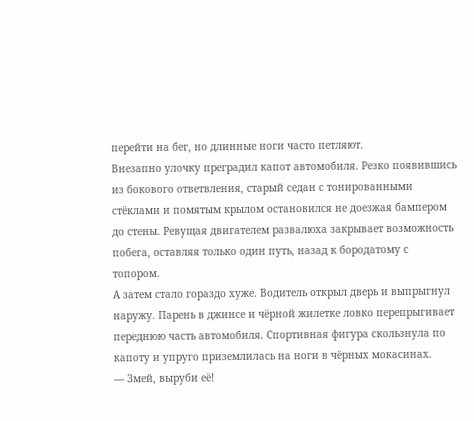перейти на бег, но длинные ноги часто петляют.
Внезапно улочку преградил капот автомобиля. Резко появившись из бокового ответвления, старый седан с тонированными стёклами и помятым крылом остановился не доезжая бампером до стены. Ревущая двигателем развалюха закрывает возможность побега, оставляя только один путь, назад к бородатому с топором.
А затем стало гораздо хуже. Водитель открыл дверь и выпрыгнул наружу. Парень в джинсе и чёрной жилетке ловко перепрыгивает переднюю часть автомобиля. Спортивная фигура скользнула по капоту и упруго приземлилась на ноги в чёрных мокасинах.
— Змей, выруби её!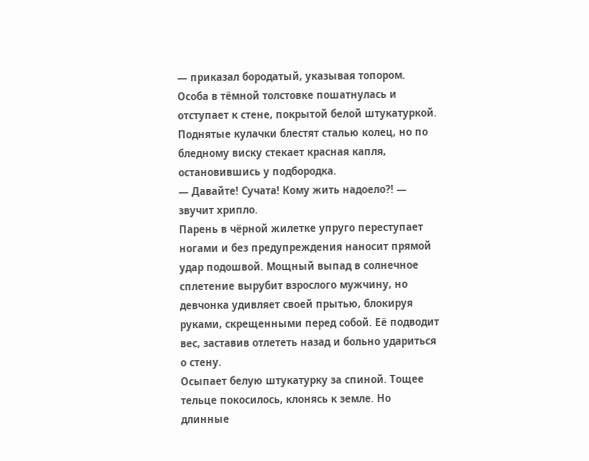— приказал бородатый, указывая топором.
Особа в тёмной толстовке пошатнулась и отступает к стене, покрытой белой штукатуркой. Поднятые кулачки блестят сталью колец, но по бледному виску стекает красная капля, остановившись у подбородка.
— Давайте! Сучата! Кому жить надоело?! — звучит хрипло.
Парень в чёрной жилетке упруго переступает ногами и без предупреждения наносит прямой удар подошвой. Мощный выпад в солнечное сплетение вырубит взрослого мужчину, но девчонка удивляет своей прытью, блокируя руками, скрещенными перед собой. Её подводит вес, заставив отлететь назад и больно удариться о стену.
Осыпает белую штукатурку за спиной. Тощее тельце покосилось, клонясь к земле. Но длинные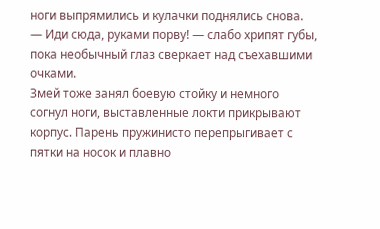ноги выпрямились и кулачки поднялись снова.
— Иди сюда, руками порву! — слабо хрипят губы, пока необычный глаз сверкает над съехавшими очками.
Змей тоже занял боевую стойку и немного согнул ноги, выставленные локти прикрывают корпус. Парень пружинисто перепрыгивает с пятки на носок и плавно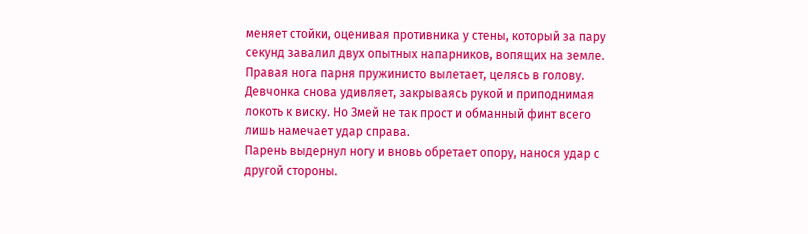меняет стойки, оценивая противника у стены, который за пару секунд завалил двух опытных напарников, вопящих на земле.
Правая нога парня пружинисто вылетает, целясь в голову. Девчонка снова удивляет, закрываясь рукой и приподнимая локоть к виску. Но Змей не так прост и обманный финт всего лишь намечает удар справа.
Парень выдернул ногу и вновь обретает опору, нанося удар с другой стороны.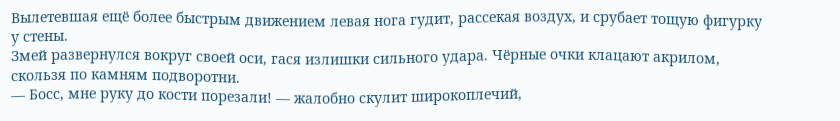Вылетевшая ещё более быстрым движением левая нога гудит, рассекая воздух, и срубает тощую фигурку у стены.
Змей развернулся вокруг своей оси, гася излишки сильного удара. Чёрные очки клацают акрилом, скользя по камням подворотни.
— Босс, мне руку до кости порезали! — жалобно скулит широкоплечий,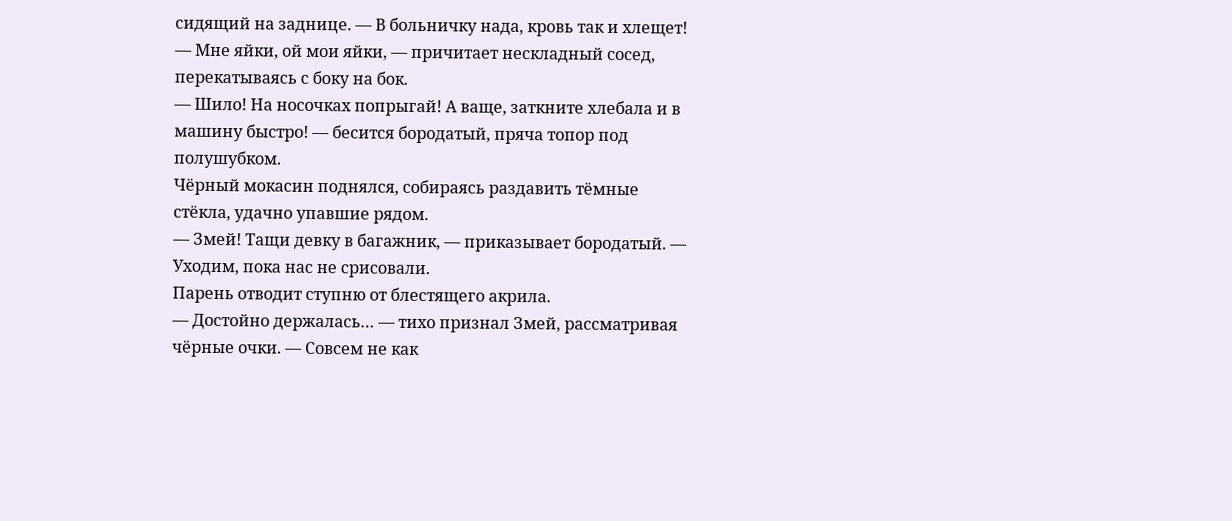сидящий на заднице. — В больничку нада, кровь так и хлещет!
— Мне яйки, ой мои яйки, — причитает нескладный сосед, перекатываясь с боку на бок.
— Шило! На носочках попрыгай! А ваще, заткните хлебала и в машину быстро! — бесится бородатый, пряча топор под полушубком.
Чёрный мокасин поднялся, собираясь раздавить тёмные стёкла, удачно упавшие рядом.
— Змей! Тащи девку в багажник, — приказывает бородатый. — Уходим, пока нас не срисовали.
Парень отводит ступню от блестящего акрила.
— Достойно держалась… — тихо признал Змей, рассматривая чёрные очки. — Совсем не как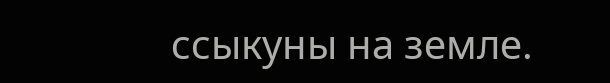ссыкуны на земле.